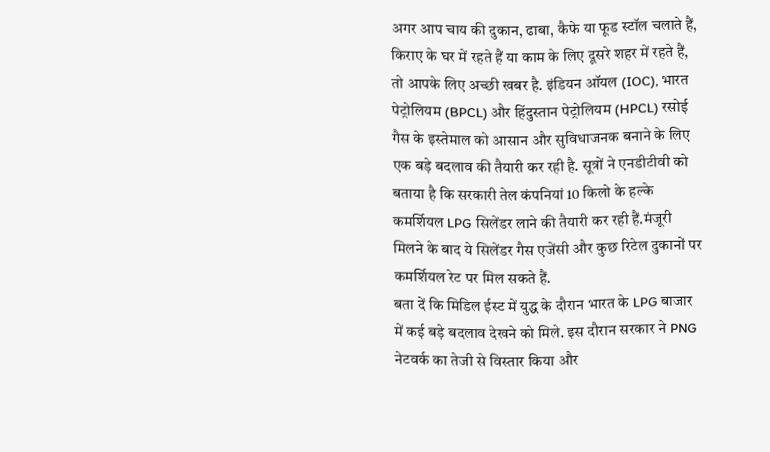अगर आप चाय की दुकान, ढाबा, कैफे या फूड स्टॉल चलाते हैं, किराए के घर में रहते हैं या काम के लिए दूसरे शहर में रहते हैं, तो आपके लिए अच्छी खबर है. इंडियन ऑयल (IOC), भारत पेट्रोलियम (BPCL) और हिंदुस्तान पेट्रोलियम (HPCL) रसोई गैस के इस्तेमाल को आसान और सुविधाजनक बनाने के लिए एक बड़े बदलाव की तैयारी कर रही है. सूत्रों ने एनडीटीवी को बताया है कि सरकारी तेल कंपनियां 10 किलो के हल्के कमर्शियल LPG सिलेंडर लाने की तैयारी कर रही हैं.मंजूरी मिलने के बाद ये सिलेंडर गैस एजेंसी और कुछ रिटेल दुकानों पर कमर्शियल रेट पर मिल सकते हैं.
बता दें कि मिडिल ईस्ट में युद्ध के दौरान भारत के LPG बाजार में कई बड़े बदलाव देखने को मिले. इस दौरान सरकार ने PNG नेटवर्क का तेजी से विस्तार किया और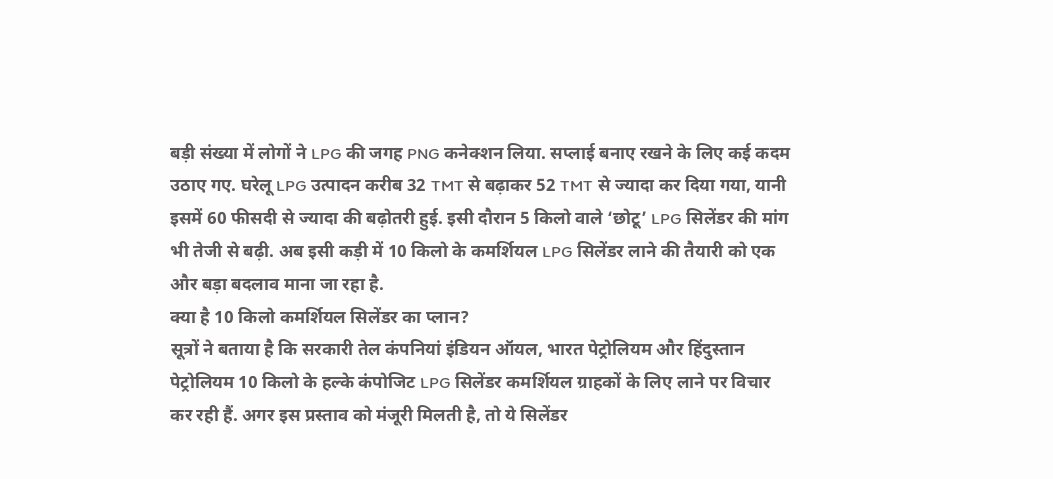बड़ी संख्या में लोगों ने LPG की जगह PNG कनेक्शन लिया. सप्लाई बनाए रखने के लिए कई कदम उठाए गए. घरेलू LPG उत्पादन करीब 32 TMT से बढ़ाकर 52 TMT से ज्यादा कर दिया गया, यानी इसमें 60 फीसदी से ज्यादा की बढ़ोतरी हुई. इसी दौरान 5 किलो वाले ‘छोटू’ LPG सिलेंडर की मांग भी तेजी से बढ़ी. अब इसी कड़ी में 10 किलो के कमर्शियल LPG सिलेंडर लाने की तैयारी को एक और बड़ा बदलाव माना जा रहा है.
क्या है 10 किलो कमर्शियल सिलेंडर का प्लान?
सूत्रों ने बताया है कि सरकारी तेल कंपनियां इंडियन ऑयल, भारत पेट्रोलियम और हिंदुस्तान पेट्रोलियम 10 किलो के हल्के कंपोजिट LPG सिलेंडर कमर्शियल ग्राहकों के लिए लाने पर विचार कर रही हैं. अगर इस प्रस्ताव को मंजूरी मिलती है, तो ये सिलेंडर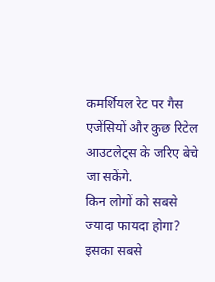कमर्शियल रेट पर गैस एजेंसियों और कुछ रिटेल आउटलेट्स के जरिए बेचे जा सकेंगे.
किन लोगों को सबसे ज्यादा फायदा होगा?
इसका सबसे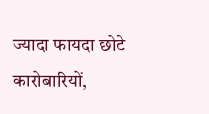ज्यादा फायदा छोटे कारोबारियों,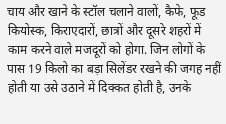चाय और खाने के स्टॉल चलाने वालों, कैफे, फूड कियोस्क, किराएदारों, छात्रों और दूसरे शहरों में काम करने वाले मजदूरों को होगा. जिन लोगों के पास 19 किलो का बड़ा सिलेंडर रखने की जगह नहीं होती या उसे उठाने में दिक्कत होती है, उनके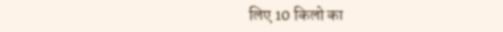लिए 10 किलो का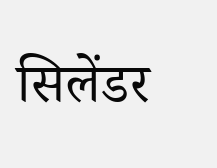सिलेंडर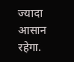ज्यादा आसान रहेगा.